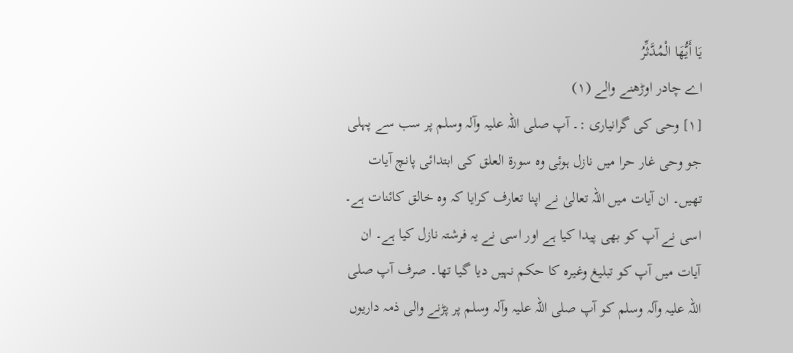يَا أَيُّهَا الْمُدَّثِّرُ
اے چادر اوڑھنے والے (١)
[١] وحی کی گرانیاری :۔ آپ صلی اللہ علیہ وآلہ وسلم پر سب سے پہلی جو وحی غار حرا میں نازل ہوئی وہ سورۃ العلق کی ابتدائی پانچ آیات تھیں۔ ان آیات میں اللہ تعالیٰ نے اپنا تعارف کرایا کہ وہ خالق کائنات ہے۔ اسی نے آپ کو بھی پیدا کیا ہے اور اسی نے یہ فرشتہ نازل کیا ہے۔ ان آیات میں آپ کو تبلیغ وغیرہ کا حکم نہیں دیا گیا تھا۔ صرف آپ صلی اللہ علیہ وآلہ وسلم کو آپ صلی اللہ علیہ وآلہ وسلم پر پڑنے والی ذمہ داریوں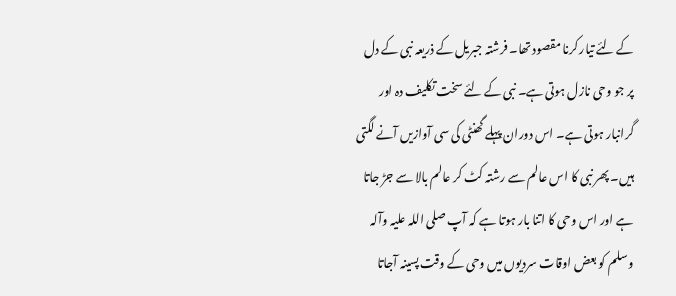کے لئے تیار کرنا مقصود تھا۔ فرشتہ جبریل کے ذریعہ نبی کے دل پر جو وحی نازل ہوتی ہے۔ نبی کے لئے سخت تکلیف دہ اور گرانبار ہوتی ہے۔ اس دوران پہلے گھنٹی کی سی آوازیں آنے لگتی ہیں۔ پھر نبی کا اس عالم سے رشتہ کٹ کر عالم بالا سے جڑ جاتا ہے اور اس وحی کا اتنا بار ہوتا ہے کہ آپ صلی اللہ علیہ وآلہ وسلم کو بعض اوقات سردیوں میں وحی کے وقت پسینہ آجاتا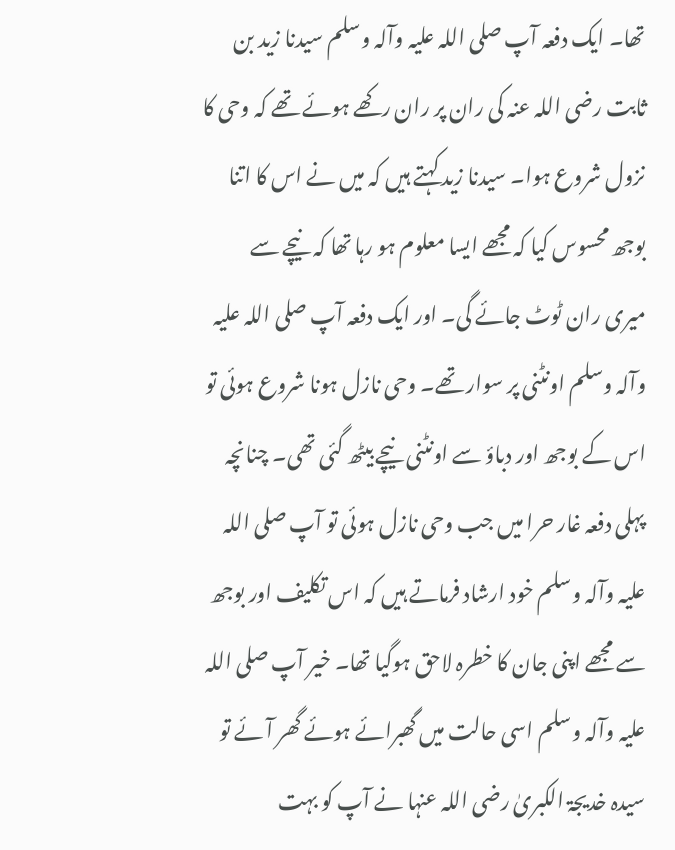تھا۔ ایک دفعہ آپ صلی اللہ علیہ وآلہ وسلم سیدنا زید بن ثابت رضی اللہ عنہ کی ران پر ران رکھے ہوئے تھے کہ وحی کا نزول شروع ہوا۔ سیدنا زید کہتے ہیں کہ میں نے اس کا اتنا بوجھ محسوس کیا کہ مجھے ایسا معلوم ہو رہا تھا کہ نیچے سے میری ران ٹوٹ جائے گی۔ اور ایک دفعہ آپ صلی اللہ علیہ وآلہ وسلم اونٹنی پر سوار تھے۔ وحی نازل ہونا شروع ہوئی تو اس کے بوجھ اور دباؤ سے اونٹنی نیچے بیٹھ گئی تھی۔ چنانچہ پہلی دفعہ غار حرا میں جب وحی نازل ہوئی تو آپ صلی اللہ علیہ وآلہ وسلم خود ارشاد فرماتے ہیں کہ اس تکلیف اور بوجھ سے مجھے اپنی جان کا خطرہ لاحق ہوگیا تھا۔ خیر آپ صلی اللہ علیہ وآلہ وسلم اسی حالت میں گھبرائے ہوئے گھر آئے تو سیدہ خدیجۃ الکبریٰ رضی اللہ عنہا نے آپ کو بہت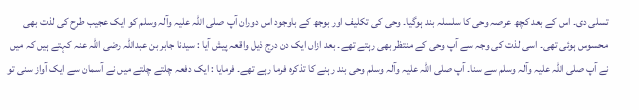تسلی دی۔ اس کے بعد کچھ عرصہ وحی کا سلسلہ بند ہوگیا۔ وحی کی تکلیف اور بوجھ کے باوجود اس دوران آپ صلی اللہ علیہ وآلہ وسلم کو ایک عجیب طرح کی لذت بھی محسوس ہوئی تھی۔ اسی لذت کی وجہ سے آپ وحی کے منتظر بھی رہتے تھے۔ بعد ازاں ایک دن درج ذیل واقعہ پیش آیا : سیدنا جابر بن عبداللہ رضی اللہ عنہ کہتے ہیں کہ میں نے آپ صلی اللہ علیہ وآلہ وسلم سے سنا۔ آپ صلی اللہ علیہ وآلہ وسلم وحی بند رہنے کا تذکرہ فرما رہے تھے۔ فرمایا : ایک دفعہ چلتے چلتے میں نے آسمان سے ایک آواز سنی تو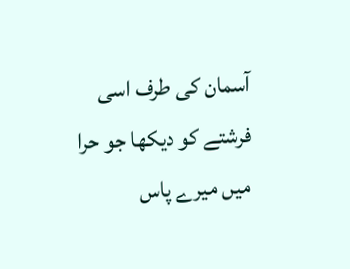آسمان کی طرف اسی فرشتے کو دیکھا جو حرا میں میرے پاس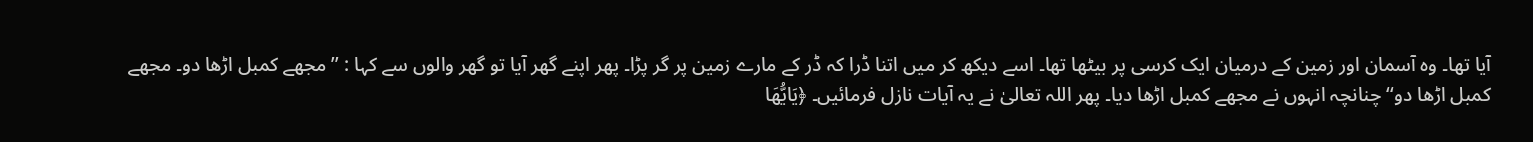آیا تھا۔ وہ آسمان اور زمین کے درمیان ایک کرسی پر بیٹھا تھا۔ اسے دیکھ کر میں اتنا ڈرا کہ ڈر کے مارے زمین پر گر پڑا۔ پھر اپنے گھر آیا تو گھر والوں سے کہا : ’’مجھے کمبل اڑھا دو۔ مجھے کمبل اڑھا دو‘‘ چنانچہ انہوں نے مجھے کمبل اڑھا دیا۔ پھر اللہ تعالیٰ نے یہ آیات نازل فرمائیں۔ ﴿یَایُّھَا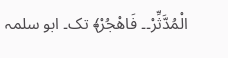الْمُدَّثِّرْ۔۔ فَاھْجُرْ﴾ تک۔ ابو سلمہ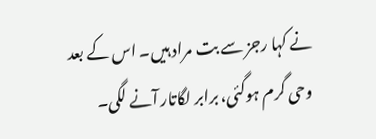نے کہا رجز سے بت مراد ہیں۔ اس کے بعد وحی گرم ہوگئی، برابر لگاتار آنے لگی۔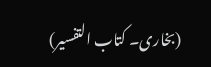(بخاری۔ کتاب التفسیر)